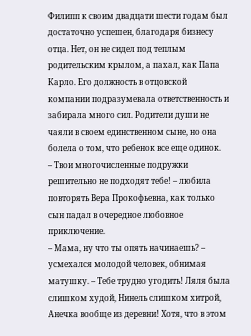Филипп к своим двадцати шести годам был достаточно успешен, благодаря бизнесу отца. Нет, он не сидел под теплым родительским крылом, а пахал, как Папа Карло. Его должность в отцовской компании подразумевала ответственность и забирала много сил. Родители души не чаяли в своем единственном сыне, но она болела о том, что ребенок все еще одинок.
– Твои многочисленные подружки решительно не подходят тебе! – любила повторять Вера Прокофьевна, как только сын падал в очередное любовное приключение.
– Мама, ну что ты опять начинаешь? – усмехался молодой человек, обнимая матушку. – Тебе трудно угодить! Ляля была слишком худой, Нинель слишком хитрой, Анечка вообще из деревни! Хотя, что в этом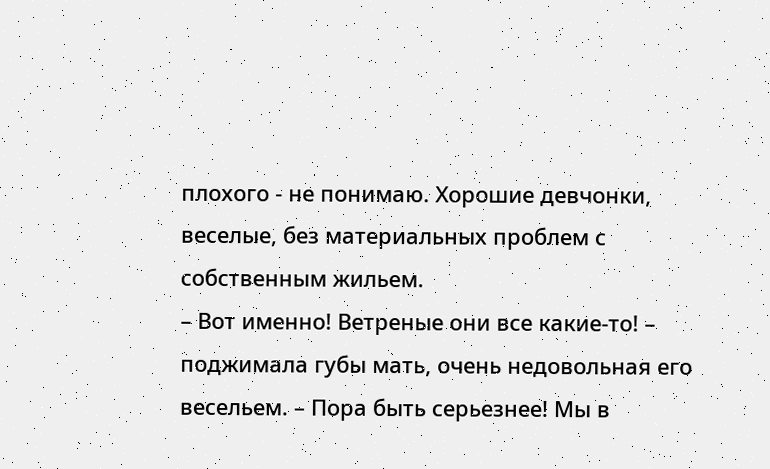плохого - не понимаю. Хорошие девчонки, веселые, без материальных проблем с собственным жильем.
– Вот именно! Ветреные они все какие-то! – поджимала губы мать, очень недовольная его весельем. – Пора быть серьезнее! Мы в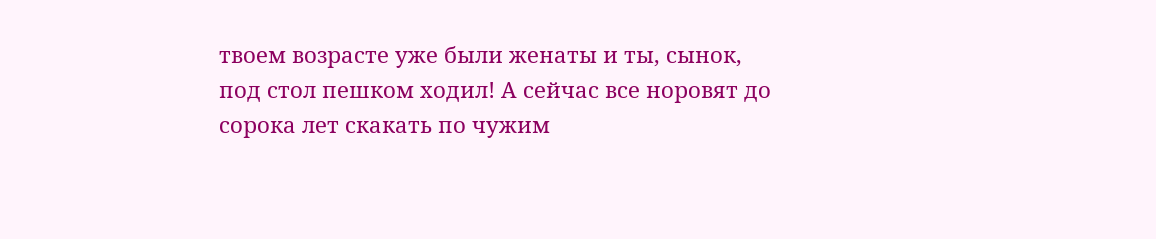твоем возрасте уже были женаты и ты, сынок, под стол пешком ходил! А сейчас все норовят до сорока лет скакать по чужим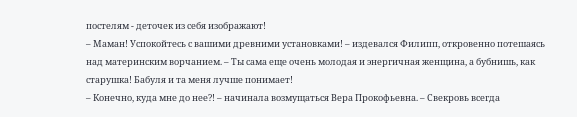постелям - деточек из себя изображают!
– Маман! Успокойтесь с вашими древними установками! – издевался Филипп, откровенно потешаясь над материнским ворчанием. – Ты сама еще очень молодая и энергичная женщина, а бубнишь, как старушка! Бабуля и та меня лучше понимает!
– Конечно, куда мне до нее?! – начинала возмущаться Вера Прокофьевна. – Свекровь всегда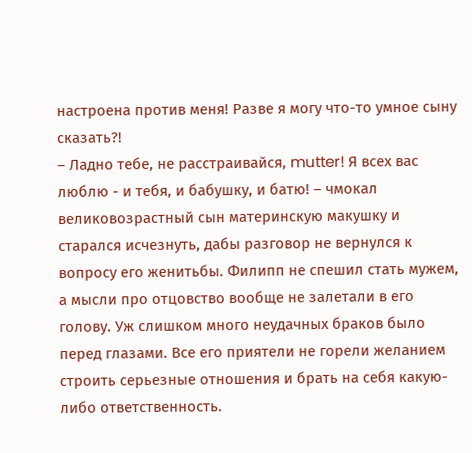настроена против меня! Разве я могу что-то умное сыну сказать?!
– Ладно тебе, не расстраивайся, mutter! Я всех вас люблю - и тебя, и бабушку, и батю! – чмокал великовозрастный сын материнскую макушку и старался исчезнуть, дабы разговор не вернулся к вопросу его женитьбы. Филипп не спешил стать мужем, а мысли про отцовство вообще не залетали в его голову. Уж слишком много неудачных браков было перед глазами. Все его приятели не горели желанием строить серьезные отношения и брать на себя какую-либо ответственность.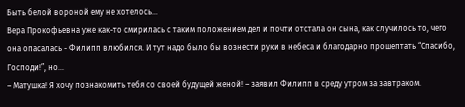Быть белой вороной ему не хотелось…
Вера Прокофьевна уже как-то смирилась с таким положением дел и почти отстала он сына, как случилось то, чего она опасалась - Филипп влюбился. И тут надо было бы вознести руки в небеса и благодарно прошептать “Спасибо, Господи!”, но…
– Матушка! Я хочу познакомить тебя со своей будущей женой! – заявил Филипп в среду утром за завтраком.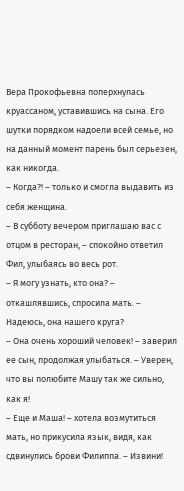Вера Прокофьевна поперхнулась круассаном, уставившись на сына. Его шутки порядком надоели всей семье, но на данный момент парень был серьезен, как никогда.
– Когда?! – только и смогла выдавить из себя женщина.
– В субботу вечером приглашаю вас с отцом в ресторан, – спокойно ответил Фил, улыбаясь во весь рот.
– Я могу узнать, кто она? – откашлявшись, спросила мать. – Надеюсь, она нашего круга?
– Она очень хороший человек! – заверил ее сын, продолжая улыбаться. – Уверен, что вы полюбите Машу так же сильно, как я!
– Еще и Маша! – хотела возмутиться мать, но прикусила язык, видя, как сдвинулись брови Филиппа. – Извини!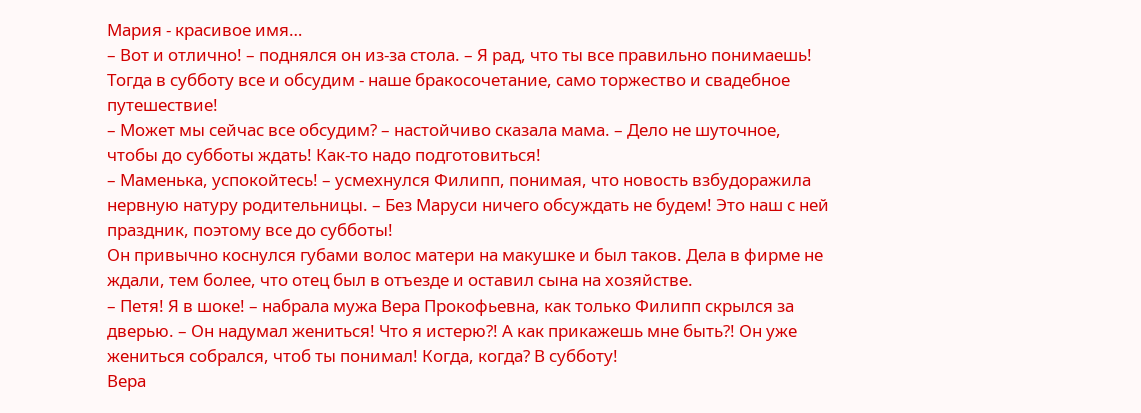Мария - красивое имя…
– Вот и отлично! – поднялся он из-за стола. – Я рад, что ты все правильно понимаешь! Тогда в субботу все и обсудим - наше бракосочетание, само торжество и свадебное путешествие!
– Может мы сейчас все обсудим? – настойчиво сказала мама. – Дело не шуточное, чтобы до субботы ждать! Как-то надо подготовиться!
– Маменька, успокойтесь! – усмехнулся Филипп, понимая, что новость взбудоражила нервную натуру родительницы. – Без Маруси ничего обсуждать не будем! Это наш с ней праздник, поэтому все до субботы!
Он привычно коснулся губами волос матери на макушке и был таков. Дела в фирме не ждали, тем более, что отец был в отъезде и оставил сына на хозяйстве.
– Петя! Я в шоке! – набрала мужа Вера Прокофьевна, как только Филипп скрылся за дверью. – Он надумал жениться! Что я истерю?! А как прикажешь мне быть?! Он уже жениться собрался, чтоб ты понимал! Когда, когда? В субботу!
Вера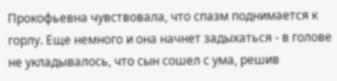Прокофьевна чувствовала, что спазм поднимается к горлу. Еще немного и она начнет задыхаться - в голове не укладывалось, что сын сошел с ума, решив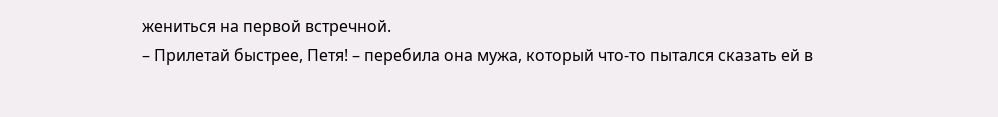жениться на первой встречной.
– Прилетай быстрее, Петя! – перебила она мужа, который что-то пытался сказать ей в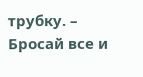трубку. – Бросай все и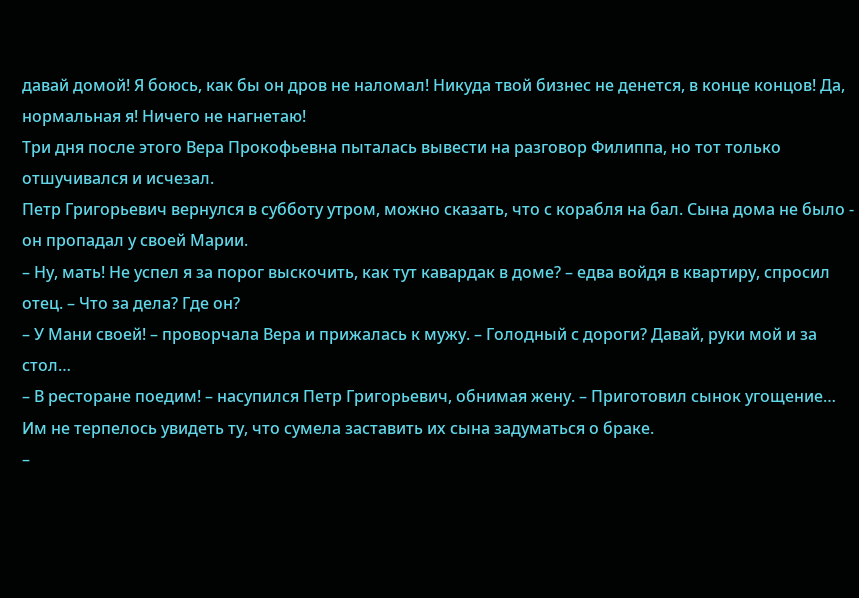давай домой! Я боюсь, как бы он дров не наломал! Никуда твой бизнес не денется, в конце концов! Да, нормальная я! Ничего не нагнетаю!
Три дня после этого Вера Прокофьевна пыталась вывести на разговор Филиппа, но тот только отшучивался и исчезал.
Петр Григорьевич вернулся в субботу утром, можно сказать, что с корабля на бал. Сына дома не было - он пропадал у своей Марии.
– Ну, мать! Не успел я за порог выскочить, как тут кавардак в доме? – едва войдя в квартиру, спросил отец. – Что за дела? Где он?
– У Мани своей! – проворчала Вера и прижалась к мужу. – Голодный с дороги? Давай, руки мой и за стол…
– В ресторане поедим! – насупился Петр Григорьевич, обнимая жену. – Приготовил сынок угощение…
Им не терпелось увидеть ту, что сумела заставить их сына задуматься о браке.
–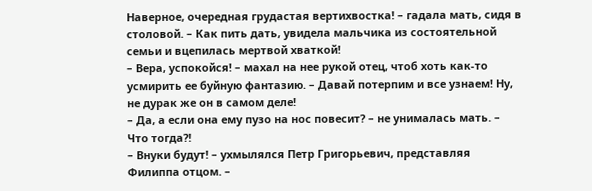Наверное, очередная грудастая вертихвостка! – гадала мать, сидя в столовой. – Как пить дать, увидела мальчика из состоятельной семьи и вцепилась мертвой хваткой!
– Вера, успокойся! – махал на нее рукой отец, чтоб хоть как-то усмирить ее буйную фантазию. – Давай потерпим и все узнаем! Ну, не дурак же он в самом деле!
– Да, а если она ему пузо на нос повесит? – не унималась мать. – Что тогда?!
– Внуки будут! – ухмылялся Петр Григорьевич, представляя Филиппа отцом. –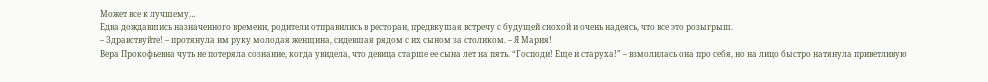Может все к лучшему…
Едва дождавшись назначенного времени, родители отправились в ресторан, предвкушая встречу с будущей снохой и очень надеясь, что все это розыгрыш.
– Здравствуйте! – протянула им руку молодая женщина, сидевшая рядом с их сыном за столиком. – Я Мария!
Вера Прокофьевна чуть не потеряла сознание, когда увидела, что девица старше ее сына лет на пять. “Господи! Еще и старуха!” – взмолилась она про себя, но на лицо быстро натянула приветливую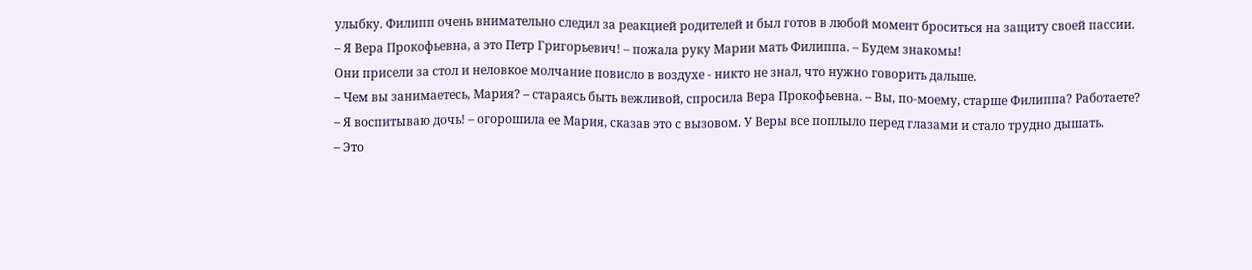улыбку. Филипп очень внимательно следил за реакцией родителей и был готов в любой момент броситься на защиту своей пассии.
– Я Вера Прокофьевна, а это Петр Григорьевич! – пожала руку Марии мать Филиппа. – Будем знакомы!
Они присели за стол и неловкое молчание повисло в воздухе - никто не знал, что нужно говорить дальше.
– Чем вы занимаетесь, Мария? – стараясь быть вежливой, спросила Вера Прокофьевна. – Вы, по-моему, старше Филиппа? Работаете?
– Я воспитываю дочь! – огорошила ее Мария, сказав это с вызовом. У Веры все поплыло перед глазами и стало трудно дышать.
– Это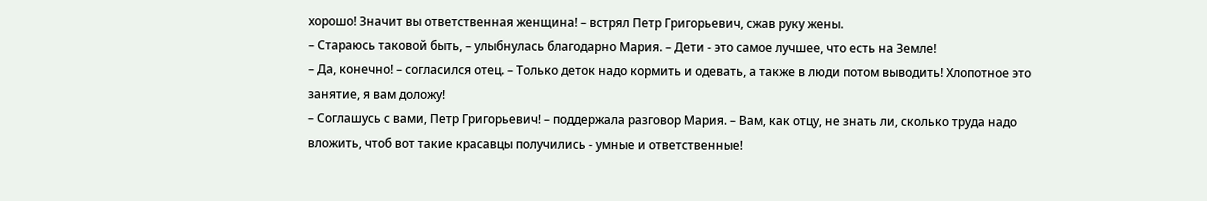хорошо! Значит вы ответственная женщина! – встрял Петр Григорьевич, сжав руку жены.
– Стараюсь таковой быть, – улыбнулась благодарно Мария. – Дети - это самое лучшее, что есть на Земле!
– Да, конечно! – согласился отец. – Только деток надо кормить и одевать, а также в люди потом выводить! Хлопотное это занятие, я вам доложу!
– Соглашусь с вами, Петр Григорьевич! – поддержала разговор Мария. – Вам, как отцу, не знать ли, сколько труда надо вложить, чтоб вот такие красавцы получились - умные и ответственные!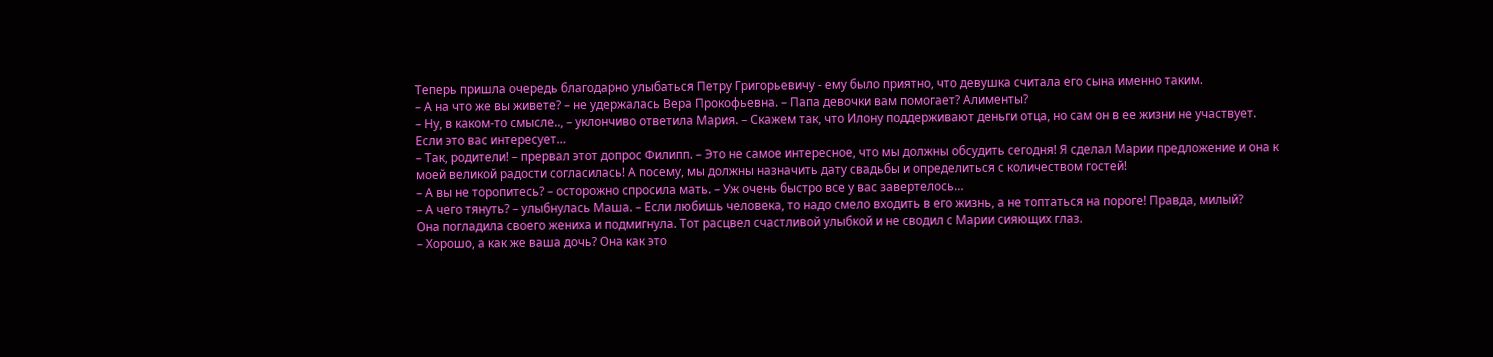Теперь пришла очередь благодарно улыбаться Петру Григорьевичу - ему было приятно, что девушка считала его сына именно таким.
– А на что же вы живете? – не удержалась Вера Прокофьевна. – Папа девочки вам помогает? Алименты?
– Ну, в каком-то смысле.., – уклончиво ответила Мария. – Скажем так, что Илону поддерживают деньги отца, но сам он в ее жизни не участвует. Если это вас интересует…
– Так, родители! – прервал этот допрос Филипп. – Это не самое интересное, что мы должны обсудить сегодня! Я сделал Марии предложение и она к моей великой радости согласилась! А посему, мы должны назначить дату свадьбы и определиться с количеством гостей!
– А вы не торопитесь? – осторожно спросила мать. – Уж очень быстро все у вас завертелось…
– А чего тянуть? – улыбнулась Маша. – Если любишь человека, то надо смело входить в его жизнь, а не топтаться на пороге! Правда, милый?
Она погладила своего жениха и подмигнула. Тот расцвел счастливой улыбкой и не сводил с Марии сияющих глаз.
– Хорошо, а как же ваша дочь? Она как это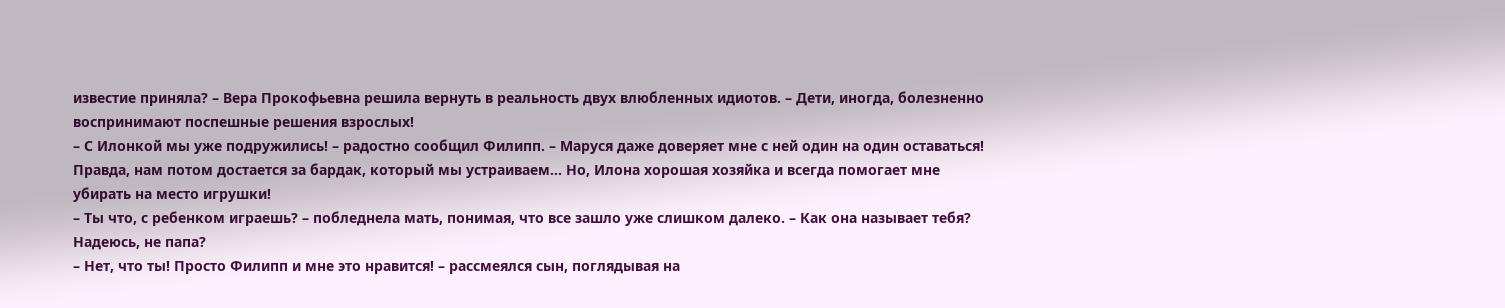известие приняла? – Вера Прокофьевна решила вернуть в реальность двух влюбленных идиотов. – Дети, иногда, болезненно воспринимают поспешные решения взрослых!
– С Илонкой мы уже подружились! – радостно сообщил Филипп. – Маруся даже доверяет мне с ней один на один оставаться! Правда, нам потом достается за бардак, который мы устраиваем… Но, Илона хорошая хозяйка и всегда помогает мне убирать на место игрушки!
– Ты что, с ребенком играешь? – побледнела мать, понимая, что все зашло уже слишком далеко. – Как она называет тебя? Надеюсь, не папа?
– Нет, что ты! Просто Филипп и мне это нравится! – рассмеялся сын, поглядывая на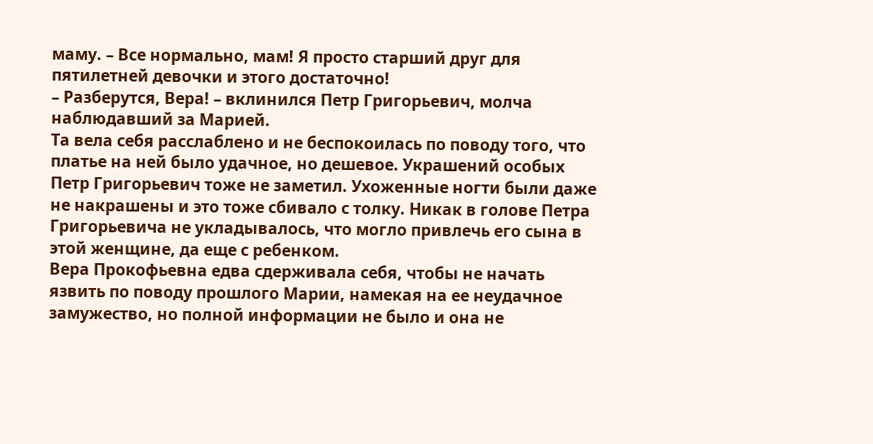маму. – Все нормально, мам! Я просто старший друг для пятилетней девочки и этого достаточно!
– Разберутся, Вера! – вклинился Петр Григорьевич, молча наблюдавший за Марией.
Та вела себя расслаблено и не беспокоилась по поводу того, что платье на ней было удачное, но дешевое. Украшений особых Петр Григорьевич тоже не заметил. Ухоженные ногти были даже не накрашены и это тоже сбивало с толку. Никак в голове Петра Григорьевича не укладывалось, что могло привлечь его сына в этой женщине, да еще с ребенком.
Вера Прокофьевна едва сдерживала себя, чтобы не начать язвить по поводу прошлого Марии, намекая на ее неудачное замужество, но полной информации не было и она не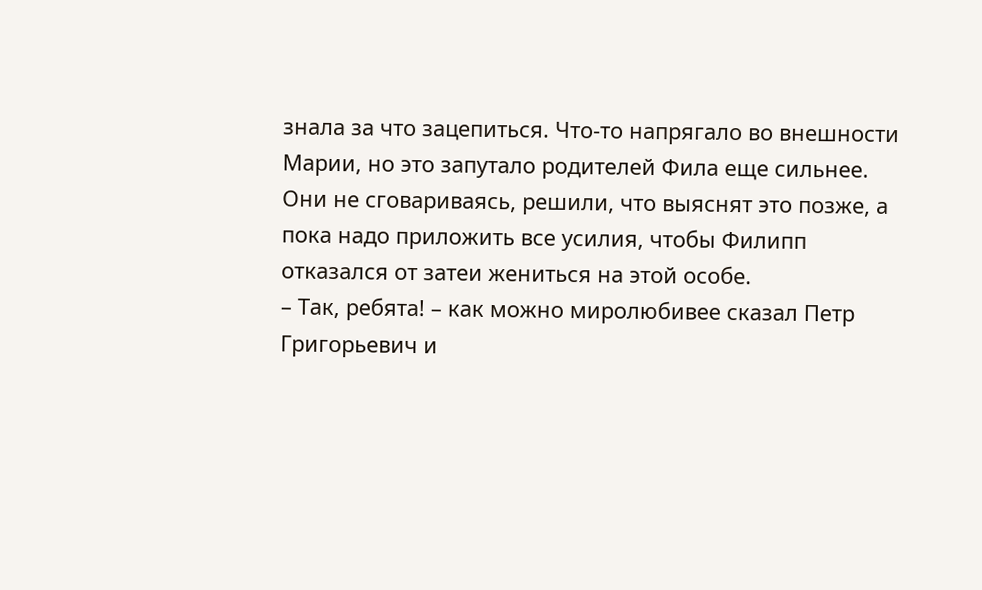знала за что зацепиться. Что-то напрягало во внешности Марии, но это запутало родителей Фила еще сильнее. Они не сговариваясь, решили, что выяснят это позже, а пока надо приложить все усилия, чтобы Филипп отказался от затеи жениться на этой особе.
– Так, ребята! – как можно миролюбивее сказал Петр Григорьевич и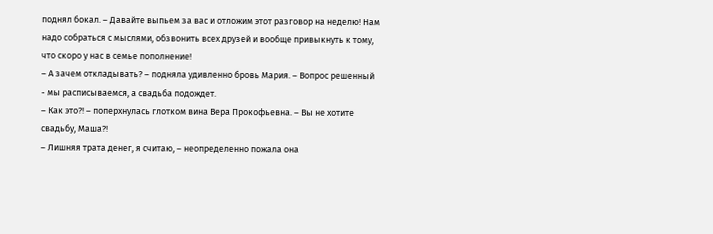поднял бокал. – Давайте выпьем за вас и отложим этот разговор на неделю! Нам надо собраться с мыслями, обзвонить всех друзей и вообще привыкнуть к тому, что скоро у нас в семье пополнение!
– А зачем откладывать? – подняла удивленно бровь Мария. – Вопрос решенный - мы расписываемся, а свадьба подождет.
– Как это?! – поперхнулась глотком вина Вера Прокофьевна. – Вы не хотите свадьбу, Маша?!
– Лишняя трата денег, я считаю, – неопределенно пожала она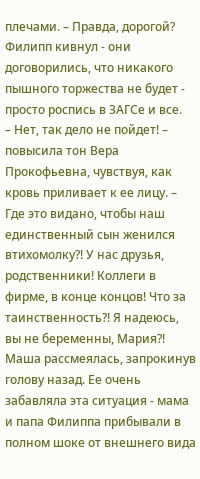плечами. – Правда, дорогой?
Филипп кивнул - они договорились, что никакого пышного торжества не будет - просто роспись в ЗАГСе и все.
– Нет, так дело не пойдет! – повысила тон Вера Прокофьевна, чувствуя, как кровь приливает к ее лицу. – Где это видано, чтобы наш единственный сын женился втихомолку?! У нас друзья, родственники! Коллеги в фирме, в конце концов! Что за таинственность?! Я надеюсь, вы не беременны, Мария?!
Маша рассмеялась, запрокинув голову назад. Ее очень забавляла эта ситуация - мама и папа Филиппа прибывали в полном шоке от внешнего вида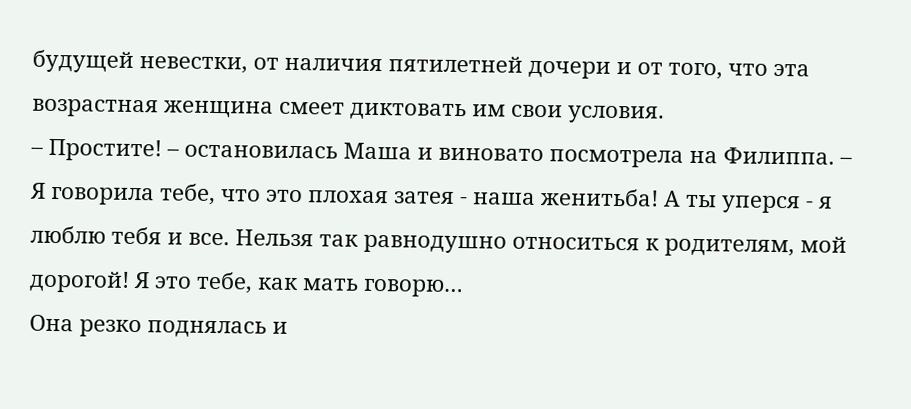будущей невестки, от наличия пятилетней дочери и от того, что эта возрастная женщина смеет диктовать им свои условия.
– Простите! – остановилась Маша и виновато посмотрела на Филиппа. – Я говорила тебе, что это плохая затея - наша женитьба! А ты уперся - я люблю тебя и все. Нельзя так равнодушно относиться к родителям, мой дорогой! Я это тебе, как мать говорю…
Она резко поднялась и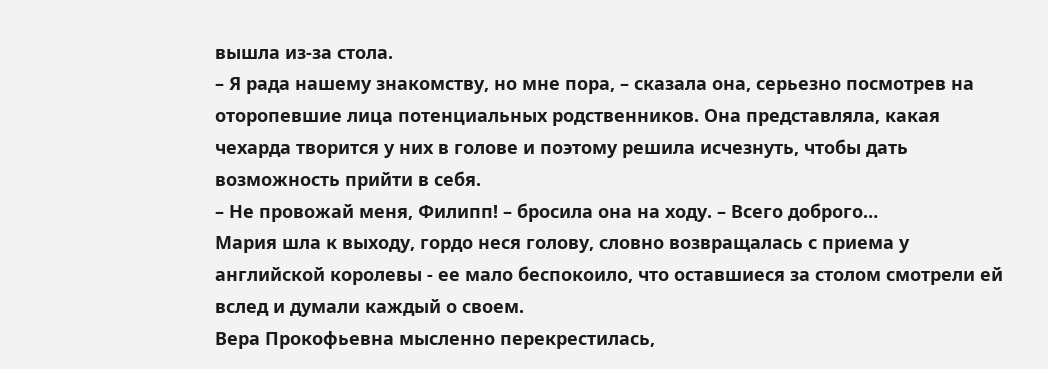вышла из-за стола.
– Я рада нашему знакомству, но мне пора, – сказала она, серьезно посмотрев на оторопевшие лица потенциальных родственников. Она представляла, какая чехарда творится у них в голове и поэтому решила исчезнуть, чтобы дать возможность прийти в себя.
– Не провожай меня, Филипп! – бросила она на ходу. – Всего доброго…
Мария шла к выходу, гордо неся голову, словно возвращалась с приема у английской королевы - ее мало беспокоило, что оставшиеся за столом смотрели ей вслед и думали каждый о своем.
Вера Прокофьевна мысленно перекрестилась,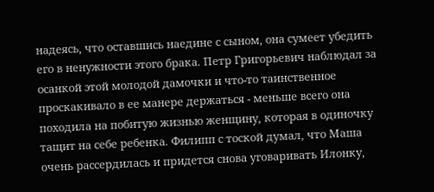надеясь, что оставшись наедине с сыном, она сумеет убедить его в ненужности этого брака. Петр Григорьевич наблюдал за осанкой этой молодой дамочки и что-то таинственное проскакивало в ее манере держаться - меньше всего она походила на побитую жизнью женщину, которая в одиночку тащит на себе ребенка. Филипп с тоской думал, что Маша очень рассердилась и придется снова уговаривать Илонку,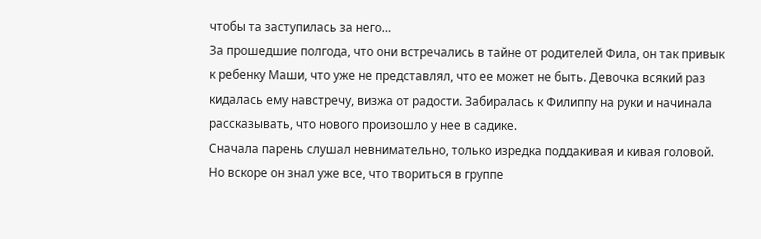чтобы та заступилась за него…
За прошедшие полгода, что они встречались в тайне от родителей Фила, он так привык к ребенку Маши, что уже не представлял, что ее может не быть. Девочка всякий раз кидалась ему навстречу, визжа от радости. Забиралась к Филиппу на руки и начинала рассказывать, что нового произошло у нее в садике.
Сначала парень слушал невнимательно, только изредка поддакивая и кивая головой. Но вскоре он знал уже все, что твориться в группе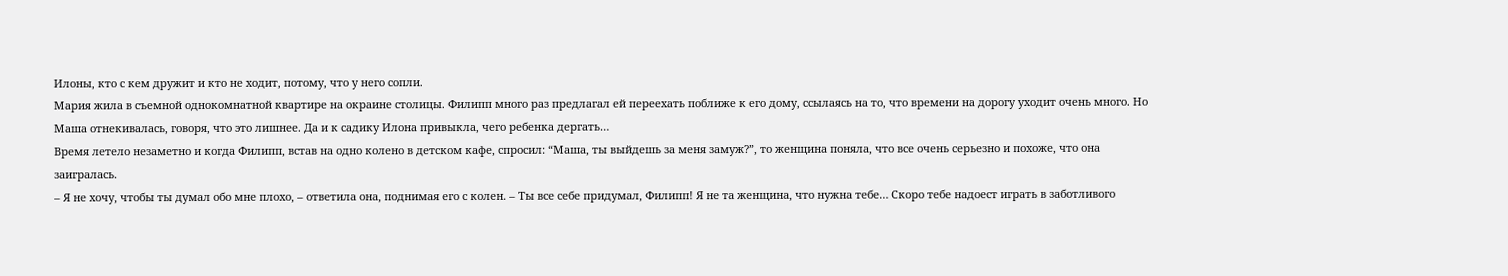Илоны, кто с кем дружит и кто не ходит, потому, что у него сопли.
Мария жила в съемной однокомнатной квартире на окраине столицы. Филипп много раз предлагал ей переехать поближе к его дому, ссылаясь на то, что времени на дорогу уходит очень много. Но Маша отнекивалась, говоря, что это лишнее. Да и к садику Илона привыкла, чего ребенка дергать…
Время летело незаметно и когда Филипп, встав на одно колено в детском кафе, спросил: “Маша, ты выйдешь за меня замуж?”, то женщина поняла, что все очень серьезно и похоже, что она заигралась.
– Я не хочу, чтобы ты думал обо мне плохо, – ответила она, поднимая его с колен. – Ты все себе придумал, Филипп! Я не та женщина, что нужна тебе… Скоро тебе надоест играть в заботливого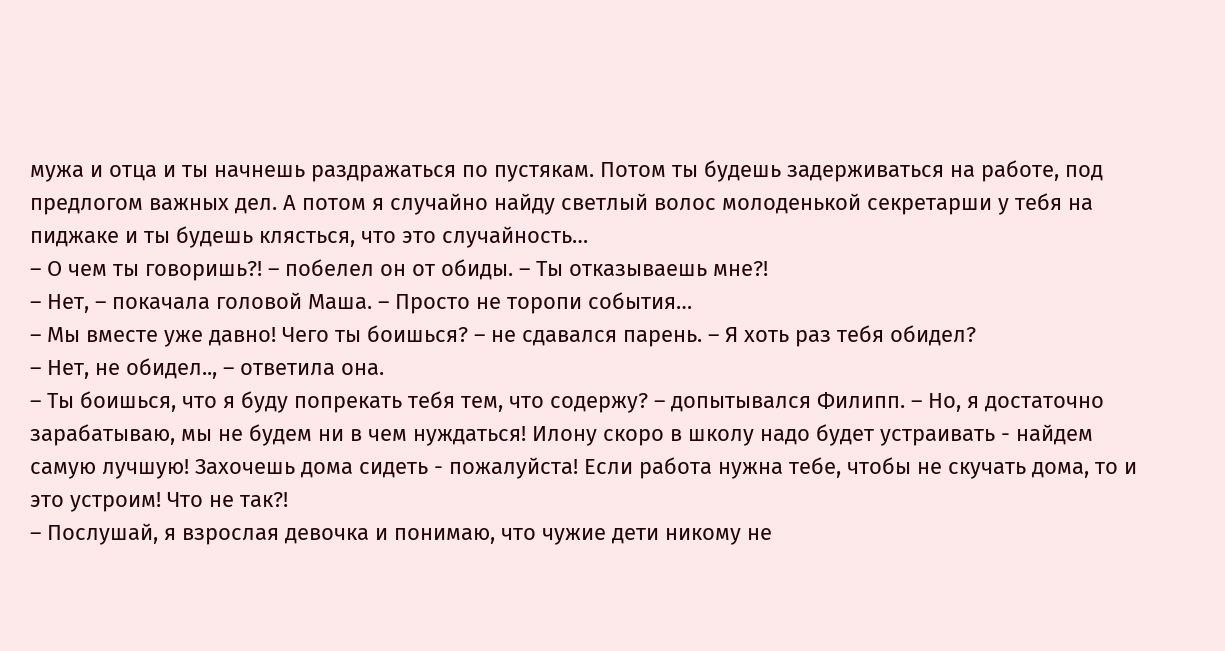мужа и отца и ты начнешь раздражаться по пустякам. Потом ты будешь задерживаться на работе, под предлогом важных дел. А потом я случайно найду светлый волос молоденькой секретарши у тебя на пиджаке и ты будешь клясться, что это случайность…
– О чем ты говоришь?! – побелел он от обиды. – Ты отказываешь мне?!
– Нет, – покачала головой Маша. – Просто не торопи события…
– Мы вместе уже давно! Чего ты боишься? – не сдавался парень. – Я хоть раз тебя обидел?
– Нет, не обидел.., – ответила она.
– Ты боишься, что я буду попрекать тебя тем, что содержу? – допытывался Филипп. – Но, я достаточно зарабатываю, мы не будем ни в чем нуждаться! Илону скоро в школу надо будет устраивать - найдем самую лучшую! Захочешь дома сидеть - пожалуйста! Если работа нужна тебе, чтобы не скучать дома, то и это устроим! Что не так?!
– Послушай, я взрослая девочка и понимаю, что чужие дети никому не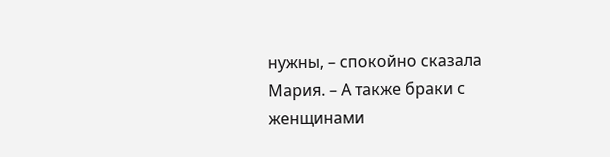нужны, – спокойно сказала Мария. – А также браки с женщинами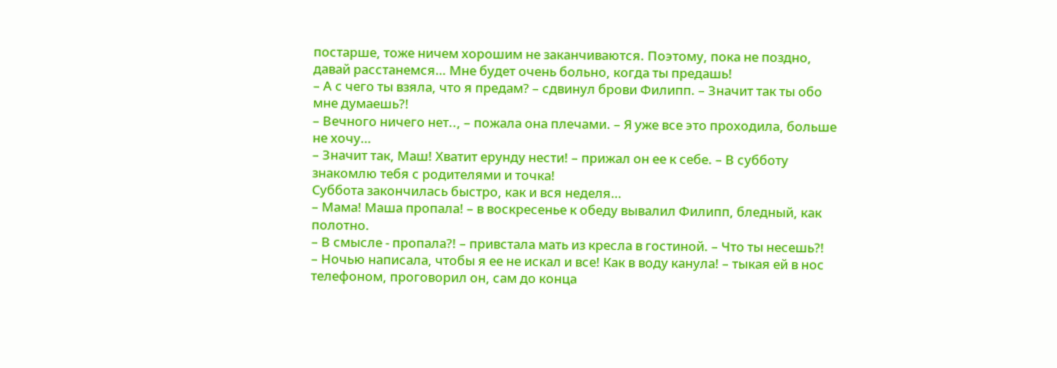постарше, тоже ничем хорошим не заканчиваются. Поэтому, пока не поздно, давай расстанемся… Мне будет очень больно, когда ты предашь!
– А с чего ты взяла, что я предам? – сдвинул брови Филипп. – Значит так ты обо мне думаешь?!
– Вечного ничего нет.., – пожала она плечами. – Я уже все это проходила, больше не хочу…
– Значит так, Маш! Хватит ерунду нести! – прижал он ее к себе. – В субботу знакомлю тебя с родителями и точка!
Суббота закончилась быстро, как и вся неделя…
– Мама! Маша пропала! – в воскресенье к обеду вывалил Филипп, бледный, как полотно.
– В смысле - пропала?! – привстала мать из кресла в гостиной. – Что ты несешь?!
– Ночью написала, чтобы я ее не искал и все! Как в воду канула! – тыкая ей в нос телефоном, проговорил он, сам до конца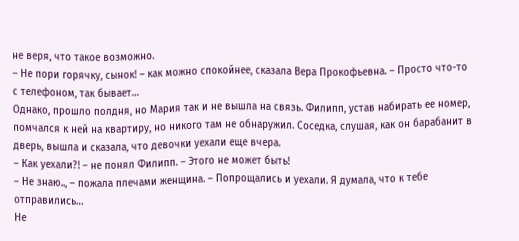не веря, что такое возможно.
– Не пори горячку, сынок! – как можно спокойнее, сказала Вера Прокофьевна. – Просто что-то с телефоном, так бывает…
Однако, прошло полдня, но Мария так и не вышла на связь. Филипп, устав набирать ее номер, помчался к ней на квартиру, но никого там не обнаружил. Соседка, слушая, как он барабанит в дверь, вышла и сказала, что девочки уехали еще вчера.
– Как уехали?! – не понял Филипп. – Этого не может быть!
– Не знаю.., – пожала плечами женщина. – Попрощались и уехали. Я думала, что к тебе отправились…
Не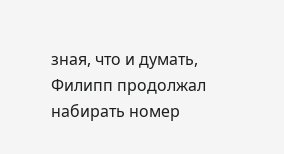зная, что и думать, Филипп продолжал набирать номер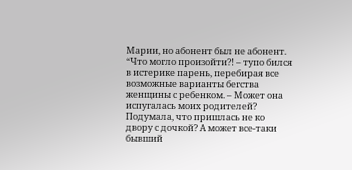Марии, но абонент был не абонент.
“Что могло произойти?! – тупо бился в истерике парень, перебирая все возможные варианты бегства женщины с ребенком. – Может она испугалась моих родителей? Подумала, что пришлась не ко двору с дочкой? А может все-таки бывший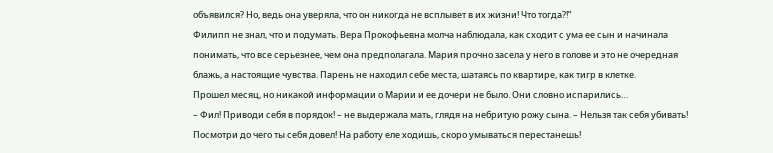объявился? Но, ведь она уверяла, что он никогда не всплывет в их жизни! Что тогда?!”
Филипп не знал, что и подумать. Вера Прокофьевна молча наблюдала, как сходит с ума ее сын и начинала понимать, что все серьезнее, чем она предполагала. Мария прочно засела у него в голове и это не очередная блажь, а настоящие чувства. Парень не находил себе места, шатаясь по квартире, как тигр в клетке.
Прошел месяц, но никакой информации о Марии и ее дочери не было. Они словно испарились…
– Фил! Приводи себя в порядок! – не выдержала мать, глядя на небритую рожу сына. – Нельзя так себя убивать! Посмотри до чего ты себя довел! На работу еле ходишь, скоро умываться перестанешь!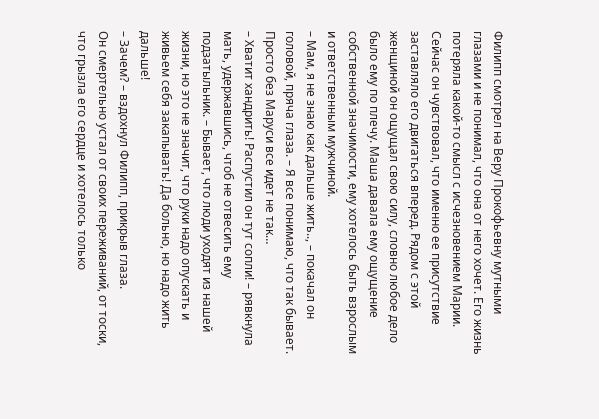Филипп смотрел на Веру Прокофьевну мутными глазами и не понимал, что она от него хочет. Его жизнь потеряла какой-то смысл с исчезновением Марии. Сейчас он чувствовал, что именно ее присутствие заставляло его двигаться вперед. Рядом с этой женщиной он ощущал свою силу, словно любое дело было ему по плечу. Маша давала ему ощущение собственной значимости, ему хотелось быть взрослым и ответственным мужчиной.
– Мам, я не знаю как дальше жить.., – покачал он головой, пряча глаза. – Я все понимаю, что так бывает. Просто без Маруси все идет не так…
– Хватит хандрить! Распустил он тут сопли! – рявкнула мать, удержавшись, чтоб не отвесить ему подзатыльник. – Бывает, что люди уходят из нашей жизни, но это не значит, что руки надо опускать и живьем себя закапывать! Да больно, но надо жить дальше!
– Зачем? – вздохнул Филипп, прикрыв глаза.
Он смертельно устал от своих переживаний, от тоски, что грызла его сердце и хотелось только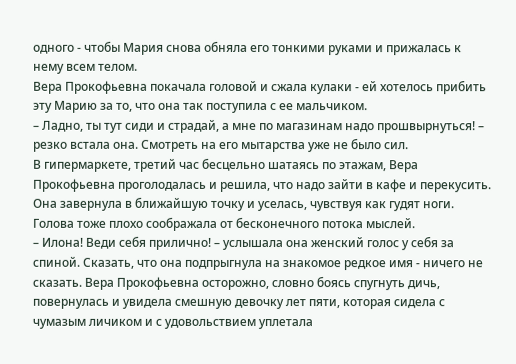одного - чтобы Мария снова обняла его тонкими руками и прижалась к нему всем телом.
Вера Прокофьевна покачала головой и сжала кулаки - ей хотелось прибить эту Марию за то, что она так поступила с ее мальчиком.
– Ладно, ты тут сиди и страдай, а мне по магазинам надо прошвырнуться! – резко встала она. Смотреть на его мытарства уже не было сил.
В гипермаркете, третий час бесцельно шатаясь по этажам, Вера Прокофьевна проголодалась и решила, что надо зайти в кафе и перекусить. Она завернула в ближайшую точку и уселась, чувствуя как гудят ноги. Голова тоже плохо соображала от бесконечного потока мыслей.
– Илона! Веди себя прилично! – услышала она женский голос у себя за спиной. Сказать, что она подпрыгнула на знакомое редкое имя - ничего не сказать. Вера Прокофьевна осторожно, словно боясь спугнуть дичь, повернулась и увидела смешную девочку лет пяти, которая сидела с чумазым личиком и с удовольствием уплетала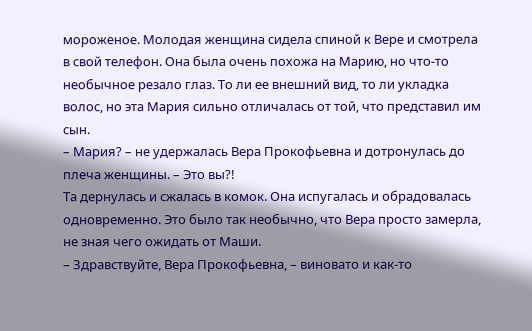мороженое. Молодая женщина сидела спиной к Вере и смотрела в свой телефон. Она была очень похожа на Марию, но что-то необычное резало глаз. То ли ее внешний вид, то ли укладка волос, но эта Мария сильно отличалась от той, что представил им сын.
– Мария? – не удержалась Вера Прокофьевна и дотронулась до плеча женщины. – Это вы?!
Та дернулась и сжалась в комок. Она испугалась и обрадовалась одновременно. Это было так необычно, что Вера просто замерла, не зная чего ожидать от Маши.
– Здравствуйте, Вера Прокофьевна, – виновато и как-то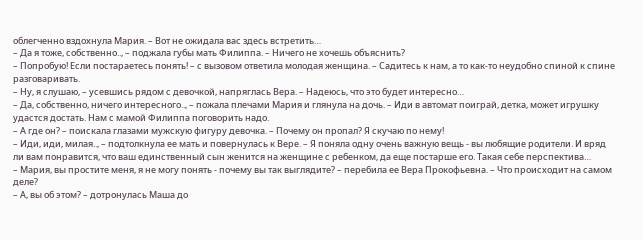облегченно вздохнула Мария. – Вот не ожидала вас здесь встретить…
– Да я тоже, собственно.., – поджала губы мать Филиппа. – Ничего не хочешь объяснить?
– Попробую! Если постараетесь понять! – с вызовом ответила молодая женщина. – Садитесь к нам, а то как-то неудобно спиной к спине разговаривать.
– Ну, я слушаю, – усевшись рядом с девочкой, напряглась Вера. – Надеюсь, что это будет интересно…
– Да, собственно, ничего интересного.., – пожала плечами Мария и глянула на дочь. – Иди в автомат поиграй, детка, может игрушку удастся достать. Нам с мамой Филиппа поговорить надо.
– А где он? – поискала глазами мужскую фигуру девочка. – Почему он пропал? Я скучаю по нему!
– Иди, иди, милая.., – подтолкнула ее мать и повернулась к Вере. – Я поняла одну очень важную вещь - вы любящие родители. И вряд ли вам понравится, что ваш единственный сын женится на женщине с ребенком, да еще постарше его. Такая себе перспектива…
– Мария, вы простите меня, я не могу понять - почему вы так выглядите? – перебила ее Вера Прокофьевна. – Что происходит на самом деле?
– А, вы об этом? – дотронулась Маша до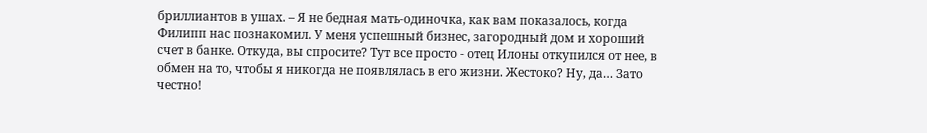бриллиантов в ушах. – Я не бедная мать-одиночка, как вам показалось, когда Филипп нас познакомил. У меня успешный бизнес, загородный дом и хороший счет в банке. Откуда, вы спросите? Тут все просто - отец Илоны откупился от нее, в обмен на то, чтобы я никогда не появлялась в его жизни. Жестоко? Ну, да… Зато честно!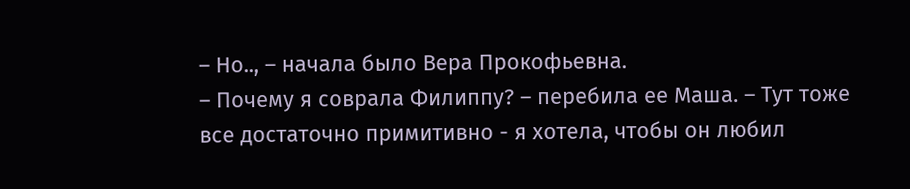– Но.., – начала было Вера Прокофьевна.
– Почему я соврала Филиппу? – перебила ее Маша. – Тут тоже все достаточно примитивно - я хотела, чтобы он любил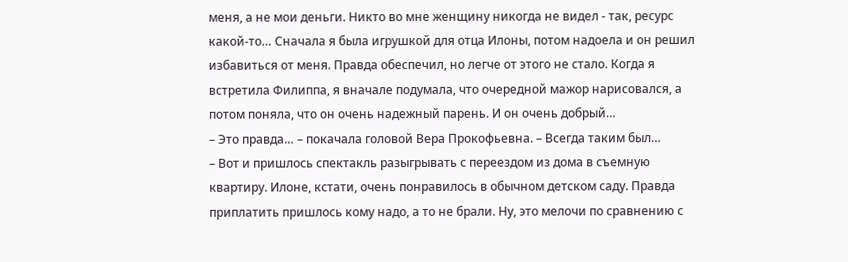меня, а не мои деньги. Никто во мне женщину никогда не видел - так, ресурс какой-то… Сначала я была игрушкой для отца Илоны, потом надоела и он решил избавиться от меня. Правда обеспечил, но легче от этого не стало. Когда я встретила Филиппа, я вначале подумала, что очередной мажор нарисовался, а потом поняла, что он очень надежный парень. И он очень добрый…
– Это правда… – покачала головой Вера Прокофьевна. – Всегда таким был…
– Вот и пришлось спектакль разыгрывать с переездом из дома в съемную квартиру. Илоне, кстати, очень понравилось в обычном детском саду. Правда приплатить пришлось кому надо, а то не брали. Ну, это мелочи по сравнению с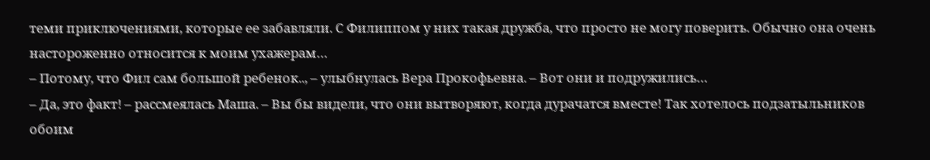теми приключениями, которые ее забавляли. С Филиппом у них такая дружба, что просто не могу поверить. Обычно она очень настороженно относится к моим ухажерам…
– Потому, что Фил сам большой ребенок.., – улыбнулась Вера Прокофьевна. – Вот они и подружились…
– Да, это факт! – рассмеялась Маша. – Вы бы видели, что они вытворяют, когда дурачатся вместе! Так хотелось подзатыльников обоим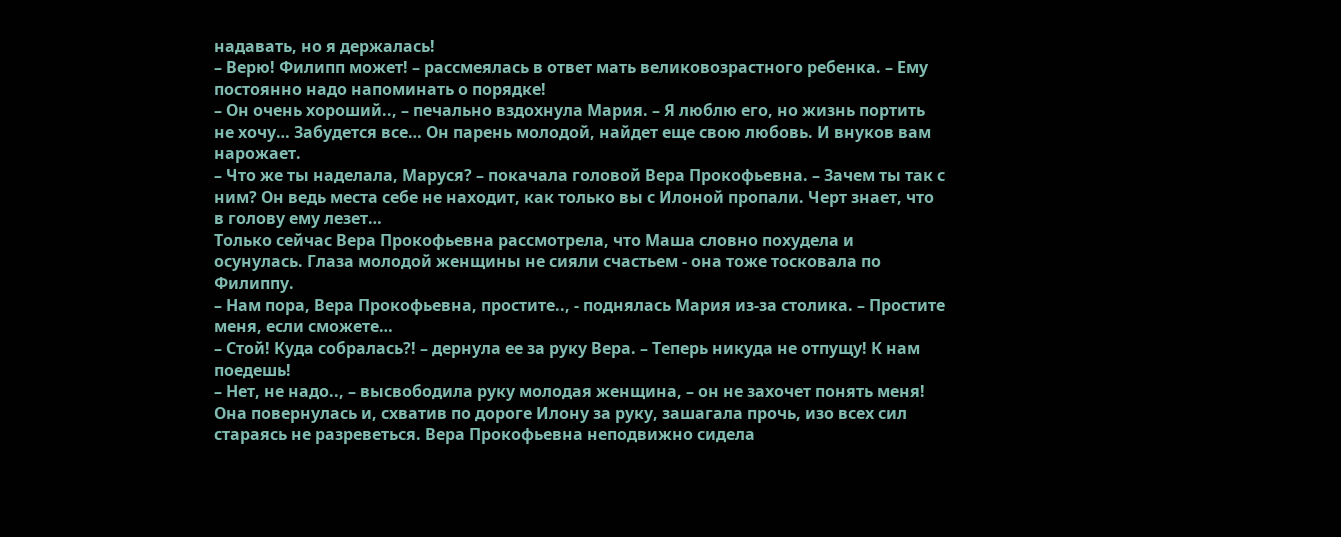надавать, но я держалась!
– Верю! Филипп может! – рассмеялась в ответ мать великовозрастного ребенка. – Ему постоянно надо напоминать о порядке!
– Он очень хороший.., – печально вздохнула Мария. – Я люблю его, но жизнь портить не хочу… Забудется все… Он парень молодой, найдет еще свою любовь. И внуков вам нарожает.
– Что же ты наделала, Маруся? – покачала головой Вера Прокофьевна. – Зачем ты так с ним? Он ведь места себе не находит, как только вы с Илоной пропали. Черт знает, что в голову ему лезет…
Только сейчас Вера Прокофьевна рассмотрела, что Маша словно похудела и осунулась. Глаза молодой женщины не сияли счастьем - она тоже тосковала по Филиппу.
– Нам пора, Вера Прокофьевна, простите.., - поднялась Мария из-за столика. – Простите меня, если сможете…
– Стой! Куда собралась?! – дернула ее за руку Вера. – Теперь никуда не отпущу! К нам поедешь!
– Нет, не надо.., – высвободила руку молодая женщина, – он не захочет понять меня!
Она повернулась и, схватив по дороге Илону за руку, зашагала прочь, изо всех сил стараясь не разреветься. Вера Прокофьевна неподвижно сидела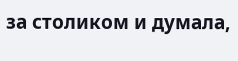за столиком и думала,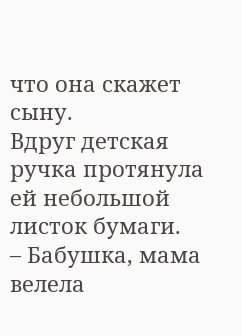что она скажет сыну.
Вдруг детская ручка протянула ей небольшой листок бумаги.
– Бабушка, мама велела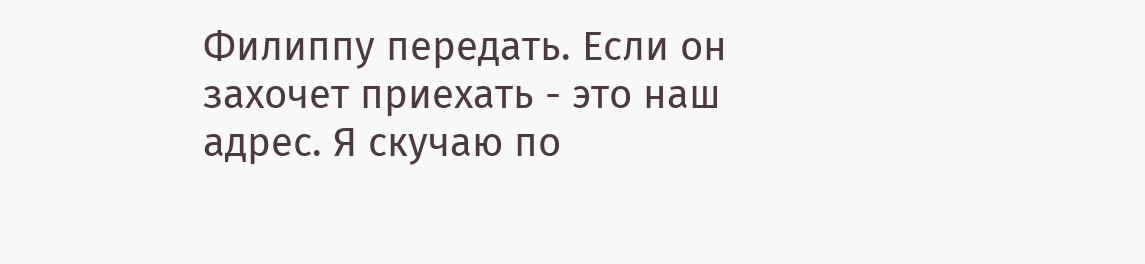Филиппу передать. Если он захочет приехать - это наш адрес. Я скучаю по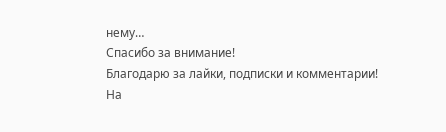нему…
Спасибо за внимание!
Благодарю за лайки, подписки и комментарии!
На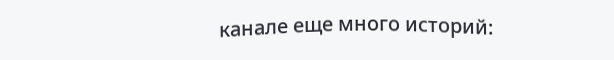канале еще много историй: